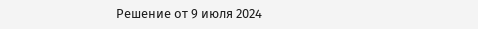Решение от 9 июля 2024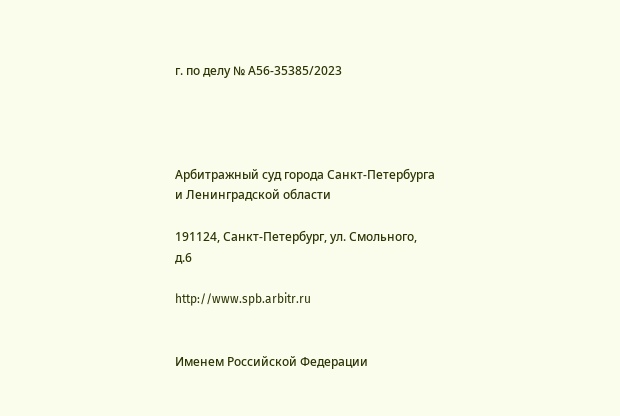г. по делу № А56-35385/2023




Арбитражный суд города Санкт-Петербурга и Ленинградской области

191124, Санкт-Петербург, ул. Смольного, д.6

http://www.spb.arbitr.ru


Именем Российской Федерации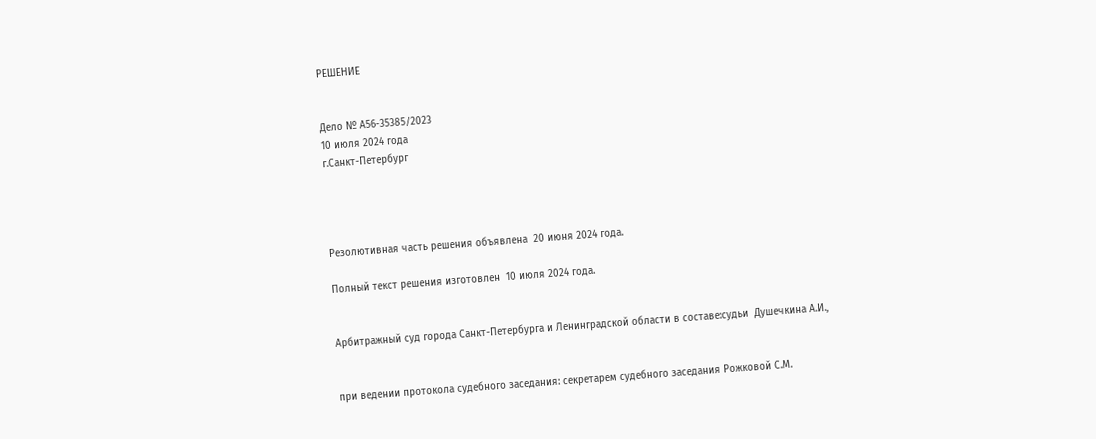РЕШЕНИЕ


Дело № А56-35385/2023
10 июля 2024 года
г.Санкт-Петербург




Резолютивная часть решения объявлена  20 июня 2024 года.

Полный текст решения изготовлен  10 июля 2024 года.


Арбитражный суд города Санкт-Петербурга и Ленинградской области в составе:судьи  Душечкина А.И.,


при ведении протокола судебного заседания: секретарем судебного заседания Рожковой С.М.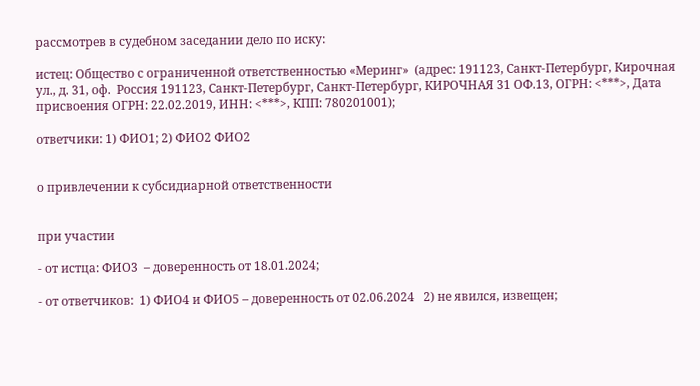рассмотрев в судебном заседании дело по иску:

истец: Общество с ограниченной ответственностью «Меринг»  (адрес: 191123, Санкт-Петербург, Кирочная ул., д. 31, оф.  Россия 191123, Санкт-Петербург, Санкт-Петербург, КИРОЧНАЯ 31 ОФ.13, ОГРН: <***>, Дата присвоения ОГРН: 22.02.2019, ИНН: <***>, КПП: 780201001);

ответчики: 1) ФИО1; 2) ФИО2 ФИО2


о привлечении к субсидиарной ответственности


при участии

- от истца: ФИО3  – доверенность от 18.01.2024;

- от ответчиков:  1) ФИО4 и ФИО5 – доверенность от 02.06.2024   2) не явился, извещен;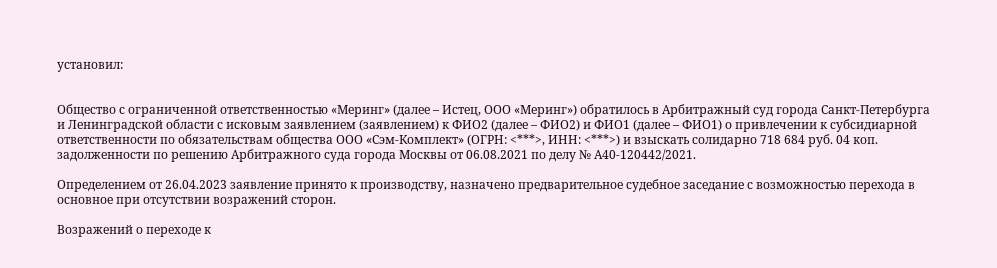установил:


Общество с ограниченной ответственностью «Меринг» (далее – Истец, ООО «Меринг») обратилось в Арбитражный суд города Санкт-Петербурга и Ленинградской области с исковым заявлением (заявлением) к ФИО2 (далее – ФИО2) и ФИО1 (далее – ФИО1) о привлечении к субсидиарной ответственности по обязательствам общества ООО «Сэм-Комплект» (ОГРН: <***>, ИНН: <***>) и взыскать солидарно 718 684 руб. 04 коп. задолженности по решению Арбитражного суда города Москвы от 06.08.2021 по делу № А40-120442/2021.

Определением от 26.04.2023 заявление принято к производству, назначено предварительное судебное заседание с возможностью перехода в основное при отсутствии возражений сторон.

Возражений о переходе к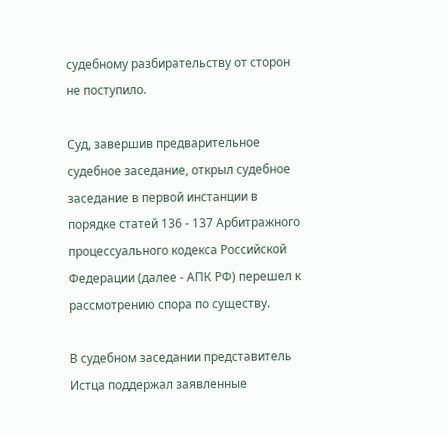судебному разбирательству от сторон не поступило.

Суд, завершив предварительное судебное заседание, открыл судебное заседание в первой инстанции в порядке статей 136 - 137 Арбитражного процессуального кодекса Российской Федерации (далее - АПК РФ) перешел к рассмотрению спора по существу.

В судебном заседании представитель Истца поддержал заявленные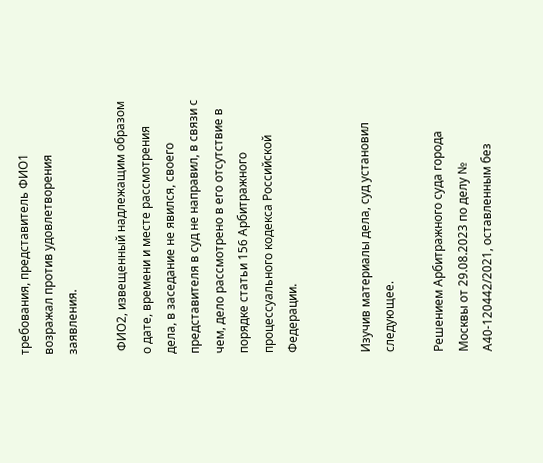требования, представитель ФИО1 возражал против удовлетворения заявления.

 ФИО2, извещенный надлежащим образом о дате, времени и месте рассмотрения дела, в заседание не явился, своего представителя в суд не направил, в связи с чем, дело рассмотрено в его отсутствие в порядке статьи 156 Арбитражного процессуального кодекса Российской Федерации.


Изучив материалы дела, суд установил следующее.

Решением Арбитражного суда города Москвы от 29.08.2023 по делу № А40-120442/2021, оставленным без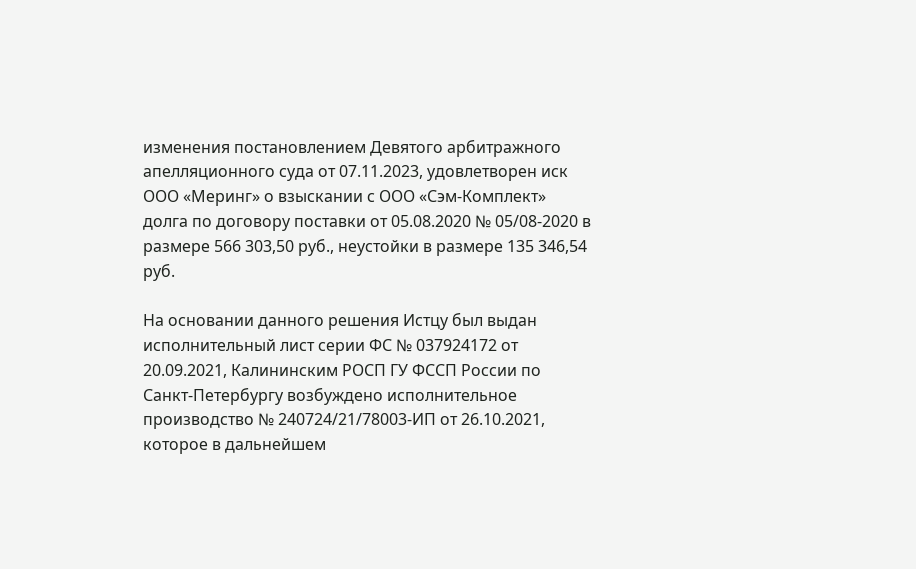изменения постановлением Девятого арбитражного апелляционного суда от 07.11.2023, удовлетворен иск ООО «Меринг» о взыскании с ООО «Сэм-Комплект» долга по договору поставки от 05.08.2020 № 05/08-2020 в размере 566 303,50 руб., неустойки в размере 135 346,54 руб.

На основании данного решения Истцу был выдан исполнительный лист серии ФС № 037924172 от 20.09.2021, Калининским РОСП ГУ ФССП России по Санкт-Петербургу возбуждено исполнительное производство № 240724/21/78003-ИП от 26.10.2021, которое в дальнейшем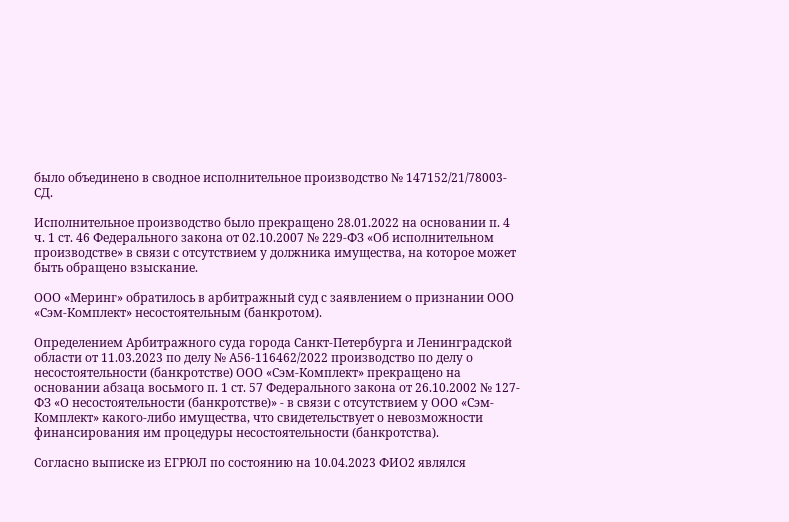было объединено в сводное исполнительное производство № 147152/21/78003-СД.

Исполнительное производство было прекращено 28.01.2022 на основании п. 4 ч. 1 ст. 46 Федерального закона от 02.10.2007 № 229-ФЗ «Об исполнительном производстве» в связи с отсутствием у должника имущества, на которое может быть обращено взыскание.

ООО «Меринг» обратилось в арбитражный суд с заявлением о признании ООО «Сэм-Комплект» несостоятельным (банкротом).

Определением Арбитражного суда города Санкт-Петербурга и Ленинградской области от 11.03.2023 по делу № А56-116462/2022 производство по делу о несостоятельности (банкротстве) ООО «Сэм-Комплект» прекращено на основании абзаца восьмого п. 1 ст. 57 Федерального закона от 26.10.2002 № 127-ФЗ «О несостоятельности (банкротстве)» - в связи с отсутствием у ООО «Сэм-Комплект» какого-либо имущества, что свидетельствует о невозможности финансирования им процедуры несостоятельности (банкротства).

Согласно выписке из ЕГРЮЛ по состоянию на 10.04.2023 ФИО2 являлся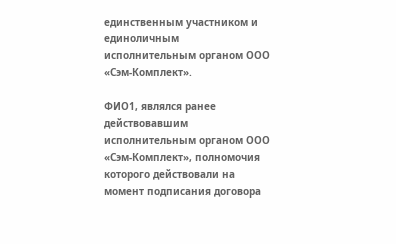единственным участником и единоличным исполнительным органом ООО «Сэм-Комплект».

ФИО1, являлся ранее действовавшим исполнительным органом ООО «Сэм-Комплект», полномочия которого действовали на момент подписания договора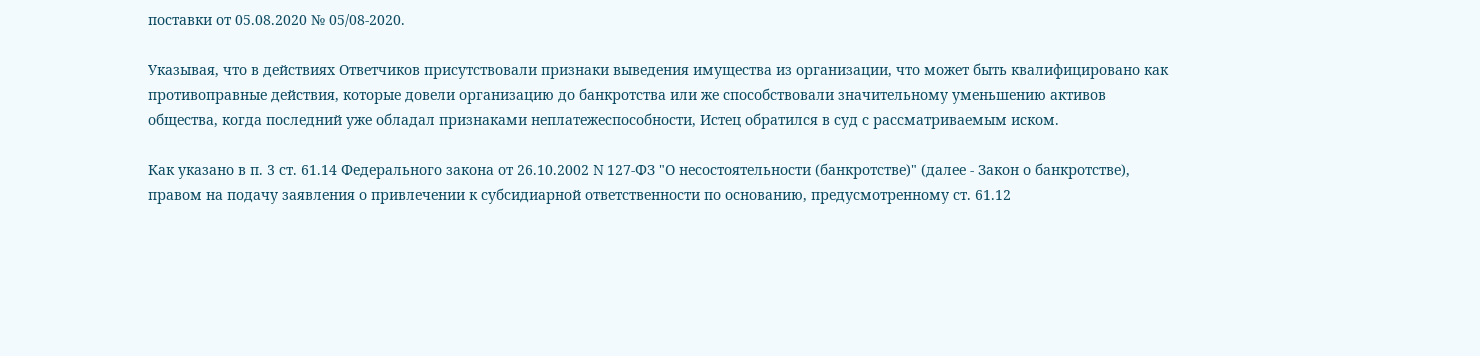поставки от 05.08.2020 № 05/08-2020.

Указывая, что в действиях Ответчиков присутствовали признаки выведения имущества из организации, что может быть квалифицировано как противоправные действия, которые довели организацию до банкротства или же способствовали значительному уменьшению активов общества, когда последний уже обладал признаками неплатежеспособности, Истец обратился в суд с рассматриваемым иском.

Как указано в п. 3 ст. 61.14 Федерального закона от 26.10.2002 N 127-ФЗ "О несостоятельности (банкротстве)" (далее - Закон о банкротстве), правом на подачу заявления о привлечении к субсидиарной ответственности по основанию, предусмотренному ст. 61.12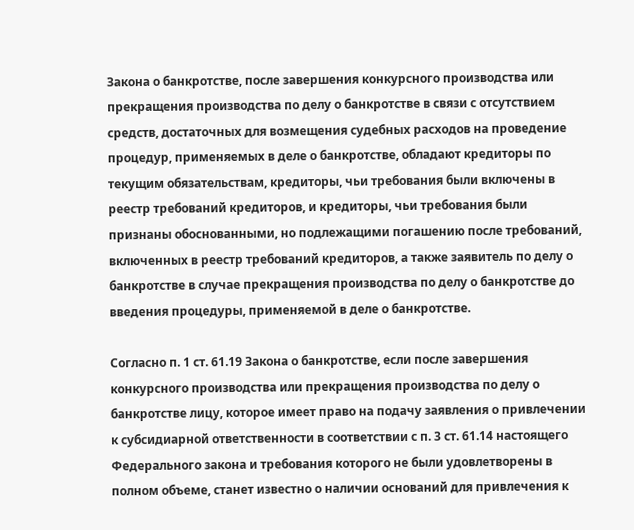Закона о банкротстве, после завершения конкурсного производства или прекращения производства по делу о банкротстве в связи с отсутствием средств, достаточных для возмещения судебных расходов на проведение процедур, применяемых в деле о банкротстве, обладают кредиторы по текущим обязательствам, кредиторы, чьи требования были включены в реестр требований кредиторов, и кредиторы, чьи требования были признаны обоснованными, но подлежащими погашению после требований, включенных в реестр требований кредиторов, а также заявитель по делу о банкротстве в случае прекращения производства по делу о банкротстве до введения процедуры, применяемой в деле о банкротстве.

Согласно п. 1 ст. 61.19 Закона о банкротстве, если после завершения конкурсного производства или прекращения производства по делу о банкротстве лицу, которое имеет право на подачу заявления о привлечении к субсидиарной ответственности в соответствии с п. 3 ст. 61.14 настоящего Федерального закона и требования которого не были удовлетворены в полном объеме, станет известно о наличии оснований для привлечения к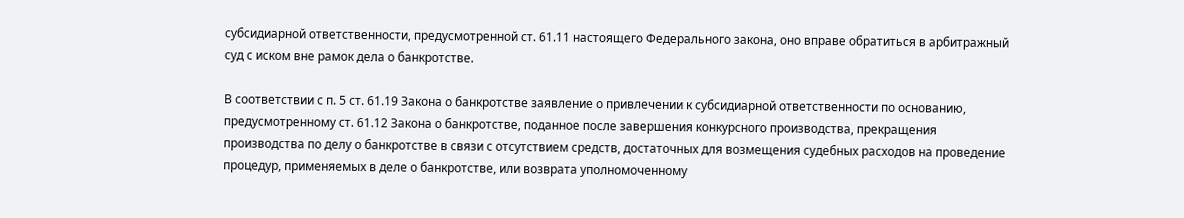субсидиарной ответственности, предусмотренной ст. 61.11 настоящего Федерального закона, оно вправе обратиться в арбитражный суд с иском вне рамок дела о банкротстве.

В соответствии с п. 5 ст. 61.19 Закона о банкротстве заявление о привлечении к субсидиарной ответственности по основанию, предусмотренному ст. 61.12 Закона о банкротстве, поданное после завершения конкурсного производства, прекращения производства по делу о банкротстве в связи с отсутствием средств, достаточных для возмещения судебных расходов на проведение процедур, применяемых в деле о банкротстве, или возврата уполномоченному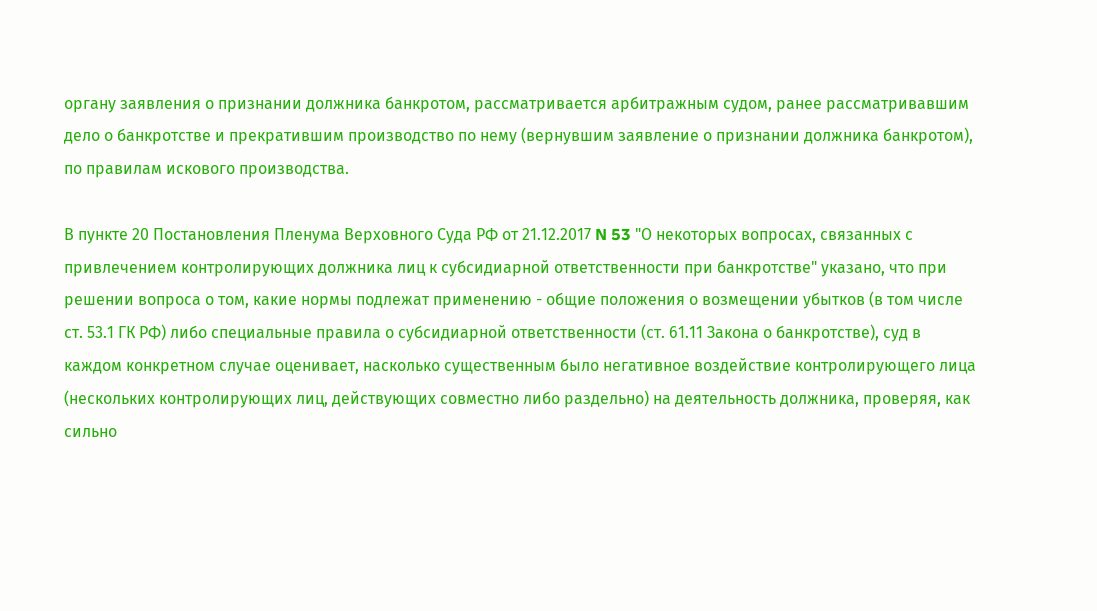органу заявления о признании должника банкротом, рассматривается арбитражным судом, ранее рассматривавшим дело о банкротстве и прекратившим производство по нему (вернувшим заявление о признании должника банкротом), по правилам искового производства.

В пункте 20 Постановления Пленума Верховного Суда РФ от 21.12.2017 N 53 "О некоторых вопросах, связанных с привлечением контролирующих должника лиц к субсидиарной ответственности при банкротстве" указано, что при решении вопроса о том, какие нормы подлежат применению - общие положения о возмещении убытков (в том числе ст. 53.1 ГК РФ) либо специальные правила о субсидиарной ответственности (ст. 61.11 Закона о банкротстве), суд в каждом конкретном случае оценивает, насколько существенным было негативное воздействие контролирующего лица (нескольких контролирующих лиц, действующих совместно либо раздельно) на деятельность должника, проверяя, как сильно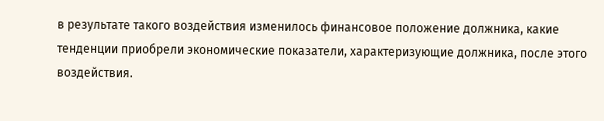в результате такого воздействия изменилось финансовое положение должника, какие тенденции приобрели экономические показатели, характеризующие должника, после этого воздействия.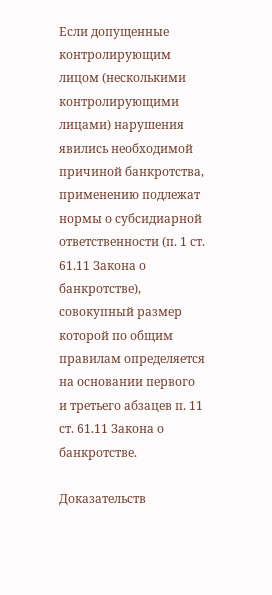Если допущенные контролирующим лицом (несколькими контролирующими лицами) нарушения явились необходимой причиной банкротства, применению подлежат нормы о субсидиарной ответственности (п. 1 ст. 61.11 Закона о банкротстве), совокупный размер которой по общим правилам определяется на основании первого и третьего абзацев п. 11 ст. 61.11 Закона о банкротстве.

Доказательств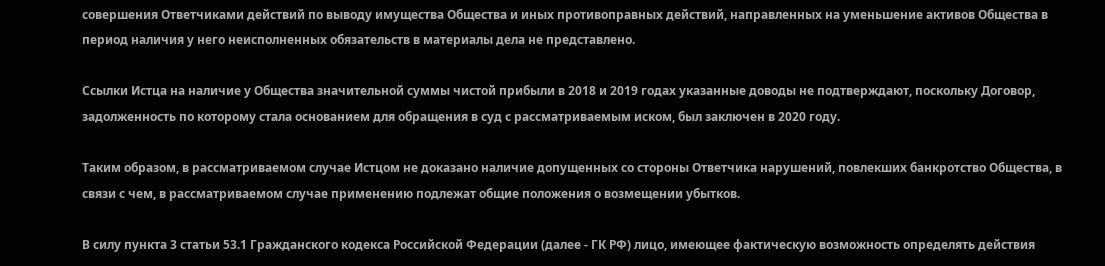совершения Ответчиками действий по выводу имущества Общества и иных противоправных действий, направленных на уменьшение активов Общества в период наличия у него неисполненных обязательств в материалы дела не представлено.

Ссылки Истца на наличие у Общества значительной суммы чистой прибыли в 2018 и 2019 годах указанные доводы не подтверждают, поскольку Договор, задолженность по которому стала основанием для обращения в суд с рассматриваемым иском, был заключен в 2020 году.

Таким образом, в рассматриваемом случае Истцом не доказано наличие допущенных со стороны Ответчика нарушений, повлекших банкротство Общества, в связи с чем, в рассматриваемом случае применению подлежат общие положения о возмещении убытков.

В силу пункта 3 статьи 53.1 Гражданского кодекса Российской Федерации (далее - ГК РФ) лицо, имеющее фактическую возможность определять действия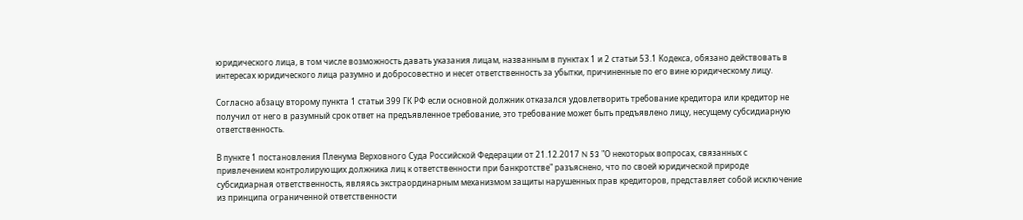юридического лица, в том числе возможность давать указания лицам, названным в пунктах 1 и 2 статьи 53.1 Кодекса, обязано действовать в интересах юридического лица разумно и добросовестно и несет ответственность за убытки, причиненные по его вине юридическому лицу.

Согласно абзацу второму пункта 1 статьи 399 ГК РФ если основной должник отказался удовлетворить требование кредитора или кредитор не получил от него в разумный срок ответ на предъявленное требование, это требование может быть предъявлено лицу, несущему субсидиарную ответственность.

В пункте 1 постановления Пленума Верховного Суда Российской Федерации от 21.12.2017 N 53 "О некоторых вопросах, связанных с привлечением контролирующих должника лиц к ответственности при банкротстве" разъяснено, что по своей юридической природе субсидиарная ответственность, являясь экстраординарным механизмом защиты нарушенных прав кредиторов, представляет собой исключение из принципа ограниченной ответственности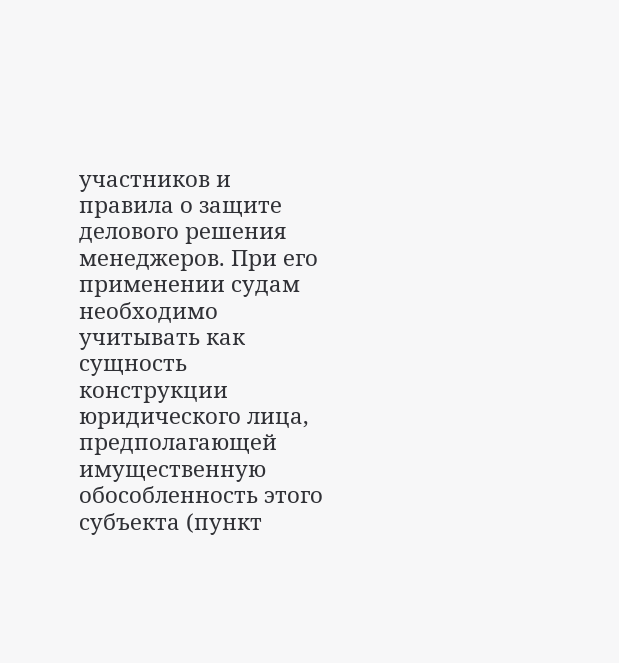участников и правила о защите делового решения менеджеров. При его применении судам необходимо учитывать как сущность конструкции юридического лица, предполагающей имущественную обособленность этого субъекта (пункт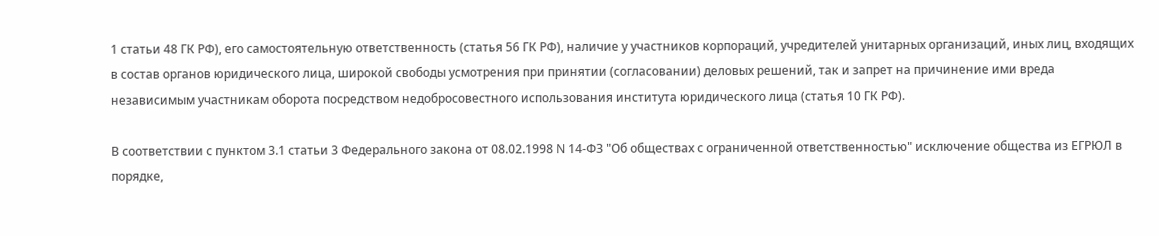1 статьи 48 ГК РФ), его самостоятельную ответственность (статья 56 ГК РФ), наличие у участников корпораций, учредителей унитарных организаций, иных лиц, входящих в состав органов юридического лица, широкой свободы усмотрения при принятии (согласовании) деловых решений, так и запрет на причинение ими вреда независимым участникам оборота посредством недобросовестного использования института юридического лица (статья 10 ГК РФ).

В соответствии с пунктом 3.1 статьи 3 Федерального закона от 08.02.1998 N 14-ФЗ "Об обществах с ограниченной ответственностью" исключение общества из ЕГРЮЛ в порядке,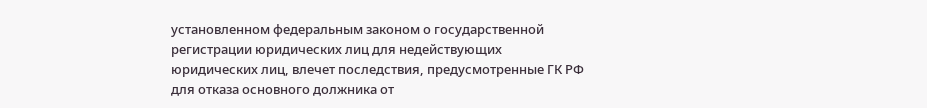установленном федеральным законом о государственной регистрации юридических лиц для недействующих юридических лиц, влечет последствия, предусмотренные ГК РФ для отказа основного должника от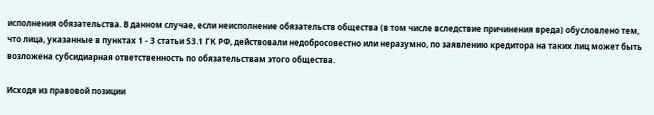исполнения обязательства. В данном случае, если неисполнение обязательств общества (в том числе вследствие причинения вреда) обусловлено тем, что лица, указанные в пунктах 1 - 3 статьи 53.1 ГК РФ, действовали недобросовестно или неразумно, по заявлению кредитора на таких лиц может быть возложена субсидиарная ответственность по обязательствам этого общества.

Исходя из правовой позиции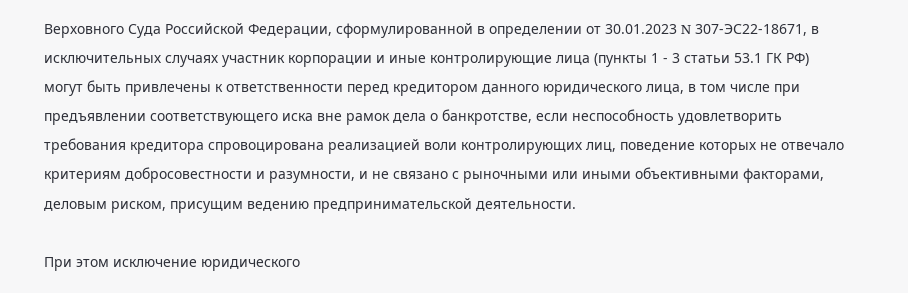Верховного Суда Российской Федерации, сформулированной в определении от 30.01.2023 N 307-ЭС22-18671, в исключительных случаях участник корпорации и иные контролирующие лица (пункты 1 - 3 статьи 53.1 ГК РФ) могут быть привлечены к ответственности перед кредитором данного юридического лица, в том числе при предъявлении соответствующего иска вне рамок дела о банкротстве, если неспособность удовлетворить требования кредитора спровоцирована реализацией воли контролирующих лиц, поведение которых не отвечало критериям добросовестности и разумности, и не связано с рыночными или иными объективными факторами, деловым риском, присущим ведению предпринимательской деятельности.

При этом исключение юридического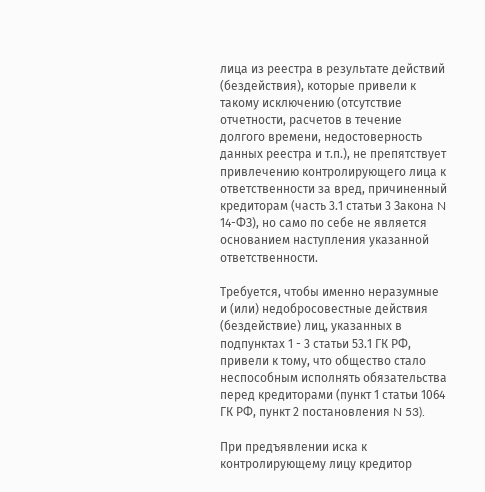лица из реестра в результате действий (бездействия), которые привели к такому исключению (отсутствие отчетности, расчетов в течение долгого времени, недостоверность данных реестра и т.п.), не препятствует привлечению контролирующего лица к ответственности за вред, причиненный кредиторам (часть 3.1 статьи 3 Закона N 14-ФЗ), но само по себе не является основанием наступления указанной ответственности.

Требуется, чтобы именно неразумные и (или) недобросовестные действия (бездействие) лиц, указанных в подпунктах 1 - 3 статьи 53.1 ГК РФ, привели к тому, что общество стало неспособным исполнять обязательства перед кредиторами (пункт 1 статьи 1064 ГК РФ, пункт 2 постановления N 53).

При предъявлении иска к контролирующему лицу кредитор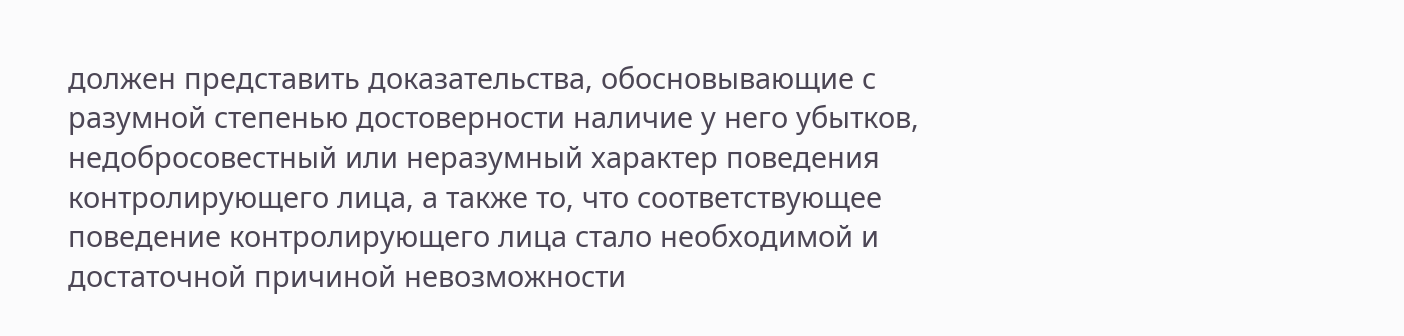должен представить доказательства, обосновывающие с разумной степенью достоверности наличие у него убытков, недобросовестный или неразумный характер поведения контролирующего лица, а также то, что соответствующее поведение контролирующего лица стало необходимой и достаточной причиной невозможности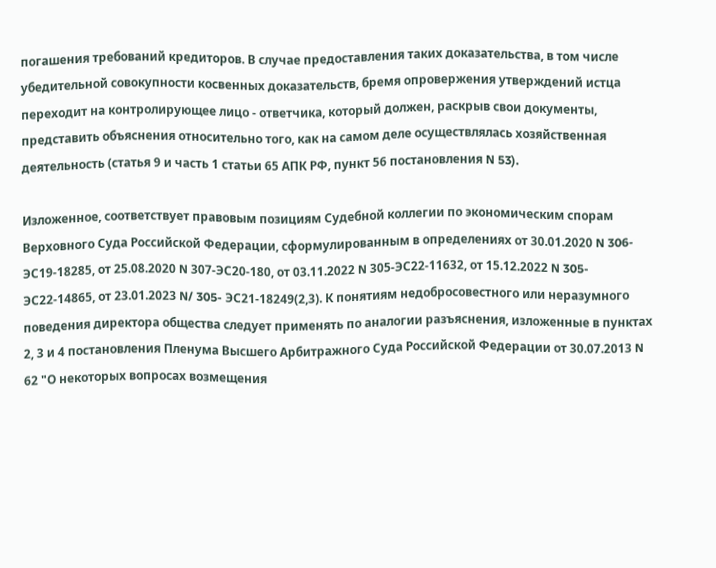погашения требований кредиторов. В случае предоставления таких доказательства, в том числе убедительной совокупности косвенных доказательств, бремя опровержения утверждений истца переходит на контролирующее лицо - ответчика, который должен, раскрыв свои документы, представить объяснения относительно того, как на самом деле осуществлялась хозяйственная деятельность (статья 9 и часть 1 статьи 65 АПК РФ, пункт 56 постановления N 53).

Изложенное, соответствует правовым позициям Судебной коллегии по экономическим спорам Верховного Суда Российской Федерации, сформулированным в определениях от 30.01.2020 N 306-ЭС19-18285, от 25.08.2020 N 307-ЭС20-180, от 03.11.2022 N 305-ЭС22-11632, от 15.12.2022 N 305-ЭС22-14865, от 23.01.2023 N/ 305- ЭС21-18249(2,3). К понятиям недобросовестного или неразумного поведения директора общества следует применять по аналогии разъяснения, изложенные в пунктах 2, 3 и 4 постановления Пленума Высшего Арбитражного Суда Российской Федерации от 30.07.2013 N 62 "О некоторых вопросах возмещения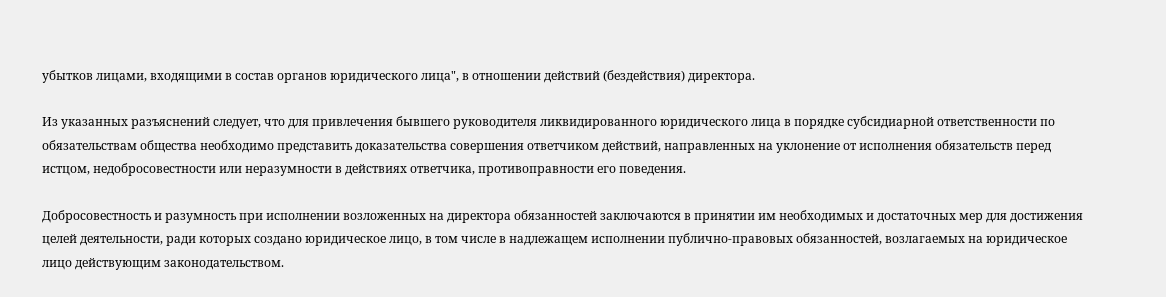убытков лицами, входящими в состав органов юридического лица", в отношении действий (бездействия) директора.

Из указанных разъяснений следует, что для привлечения бывшего руководителя ликвидированного юридического лица в порядке субсидиарной ответственности по обязательствам общества необходимо представить доказательства совершения ответчиком действий, направленных на уклонение от исполнения обязательств перед истцом, недобросовестности или неразумности в действиях ответчика, противоправности его поведения.

Добросовестность и разумность при исполнении возложенных на директора обязанностей заключаются в принятии им необходимых и достаточных мер для достижения целей деятельности, ради которых создано юридическое лицо, в том числе в надлежащем исполнении публично-правовых обязанностей, возлагаемых на юридическое лицо действующим законодательством.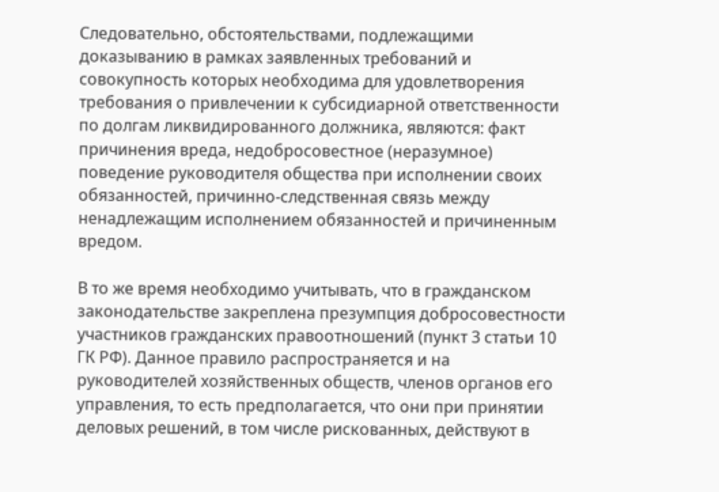Следовательно, обстоятельствами, подлежащими доказыванию в рамках заявленных требований и совокупность которых необходима для удовлетворения требования о привлечении к субсидиарной ответственности по долгам ликвидированного должника, являются: факт причинения вреда, недобросовестное (неразумное) поведение руководителя общества при исполнении своих обязанностей, причинно-следственная связь между ненадлежащим исполнением обязанностей и причиненным вредом.

В то же время необходимо учитывать, что в гражданском законодательстве закреплена презумпция добросовестности участников гражданских правоотношений (пункт 3 статьи 10 ГК РФ). Данное правило распространяется и на руководителей хозяйственных обществ, членов органов его управления, то есть предполагается, что они при принятии деловых решений, в том числе рискованных, действуют в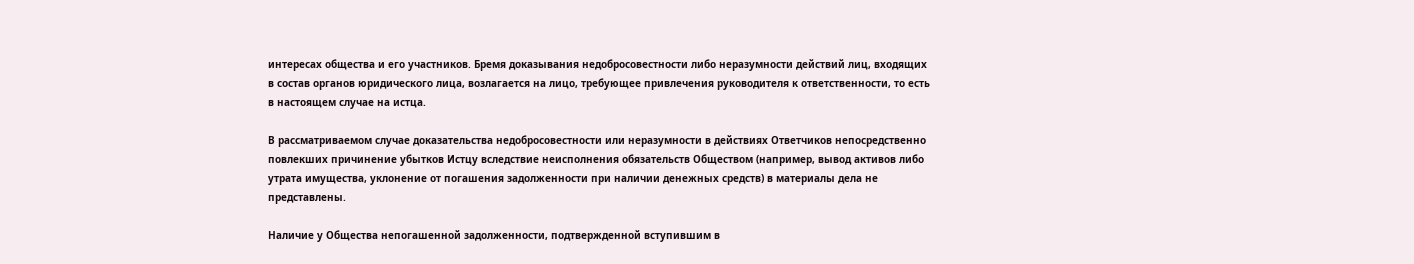интересах общества и его участников. Бремя доказывания недобросовестности либо неразумности действий лиц, входящих в состав органов юридического лица, возлагается на лицо, требующее привлечения руководителя к ответственности, то есть в настоящем случае на истца.

В рассматриваемом случае доказательства недобросовестности или неразумности в действиях Ответчиков непосредственно повлекших причинение убытков Истцу вследствие неисполнения обязательств Обществом (например, вывод активов либо утрата имущества, уклонение от погашения задолженности при наличии денежных средств) в материалы дела не представлены.

Наличие у Общества непогашенной задолженности, подтвержденной вступившим в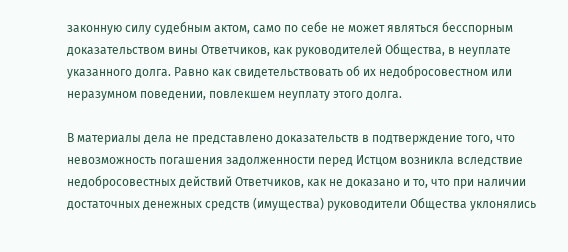законную силу судебным актом, само по себе не может являться бесспорным доказательством вины Ответчиков, как руководителей Общества, в неуплате указанного долга. Равно как свидетельствовать об их недобросовестном или неразумном поведении, повлекшем неуплату этого долга.

В материалы дела не представлено доказательств в подтверждение того, что невозможность погашения задолженности перед Истцом возникла вследствие недобросовестных действий Ответчиков, как не доказано и то, что при наличии достаточных денежных средств (имущества) руководители Общества уклонялись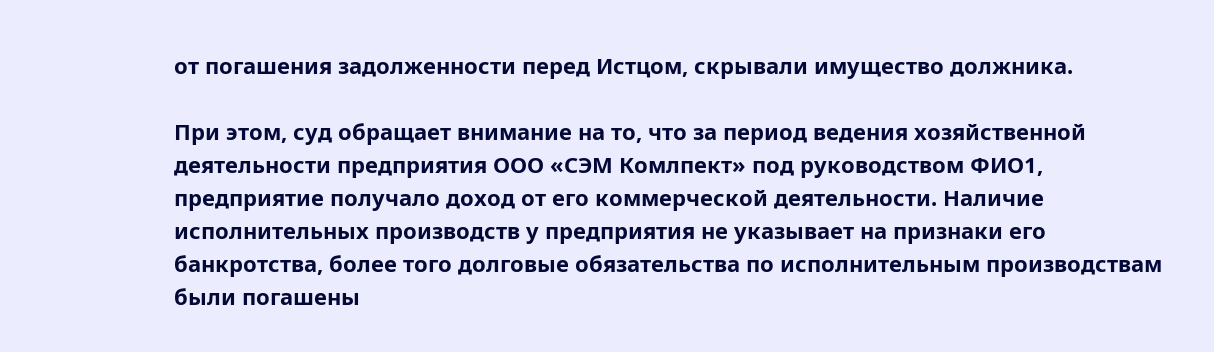от погашения задолженности перед Истцом, скрывали имущество должника.

При этом, суд обращает внимание на то, что за период ведения хозяйственной деятельности предприятия ООО «СЭМ Комлпект» под руководством ФИО1, предприятие получало доход от его коммерческой деятельности. Наличие исполнительных производств у предприятия не указывает на признаки его банкротства, более того долговые обязательства по исполнительным производствам были погашены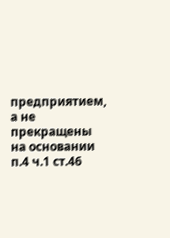предприятием, а не прекращены на основании п.4 ч.1 ст.46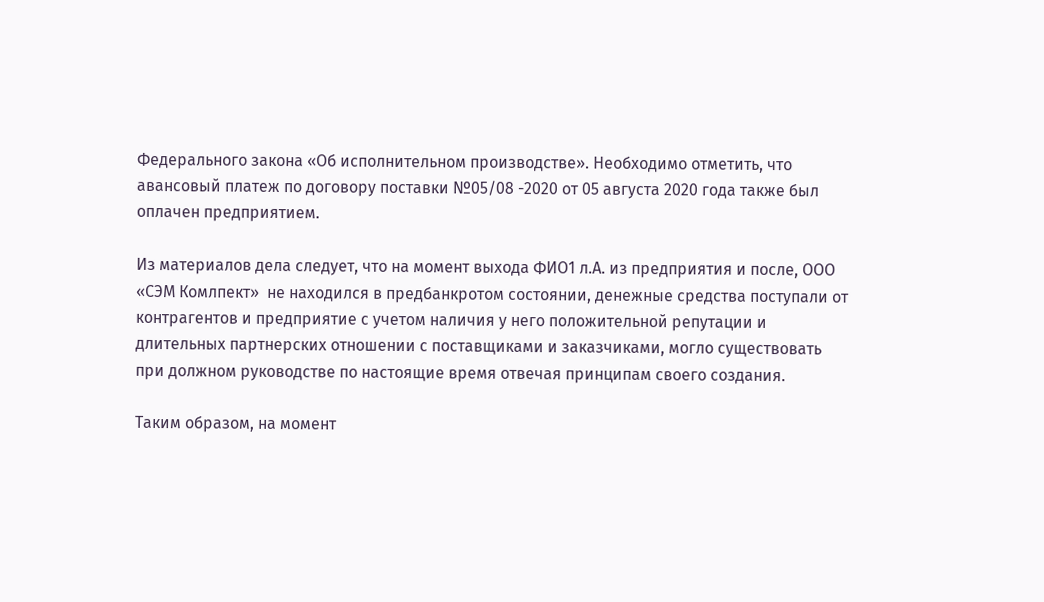Федерального закона «Об исполнительном производстве». Необходимо отметить, что авансовый платеж по договору поставки №05/08 -2020 от 05 августа 2020 года также был оплачен предприятием.

Из материалов дела следует, что на момент выхода ФИО1 л.А. из предприятия и после, ООО «СЭМ Комлпект»  не находился в предбанкротом состоянии, денежные средства поступали от контрагентов и предприятие с учетом наличия у него положительной репутации и длительных партнерских отношении с поставщиками и заказчиками, могло существовать при должном руководстве по настоящие время отвечая принципам своего создания.

Таким образом, на момент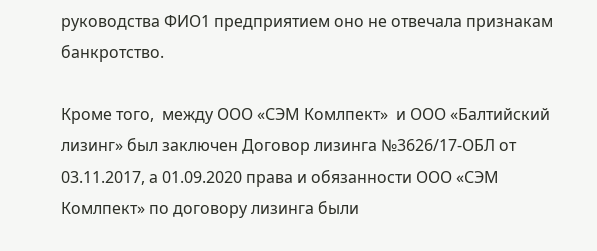руководства ФИО1 предприятием оно не отвечала признакам банкротство.

Кроме того,  между ООО «СЭМ Комлпект»  и ООО «Балтийский лизинг» был заключен Договор лизинга №3626/17-ОБЛ от 03.11.2017, а 01.09.2020 права и обязанности ООО «СЭМ Комлпект» по договору лизинга были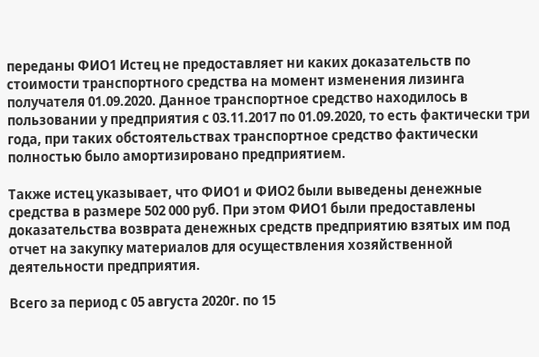переданы ФИО1 Истец не предоставляет ни каких доказательств по стоимости транспортного средства на момент изменения лизинга получателя 01.09.2020. Данное транспортное средство находилось в пользовании у предприятия с 03.11.2017 по 01.09.2020, то есть фактически три года, при таких обстоятельствах транспортное средство фактически полностью было амортизировано предприятием.

Также истец указывает, что ФИО1 и ФИО2 были выведены денежные средства в размере 502 000 руб. При этом ФИО1 были предоставлены доказательства возврата денежных средств предприятию взятых им под отчет на закупку материалов для осуществления хозяйственной деятельности предприятия.

Всего за период с 05 августа 2020г. по 15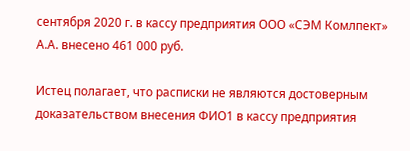сентября 2020 г. в кассу предприятия ООО «СЭМ Комлпект» А.А. внесено 461 000 руб.

Истец полагает, что расписки не являются достоверным доказательством внесения ФИО1 в кассу предприятия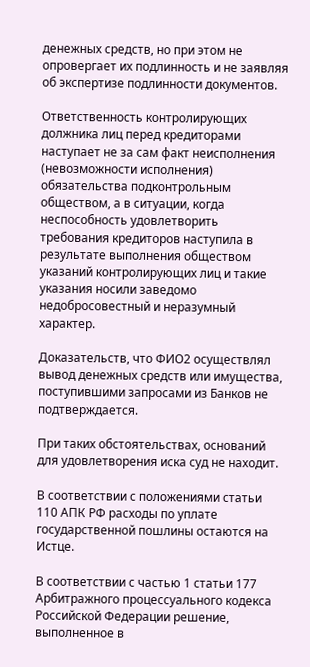денежных средств, но при этом не опровергает их подлинность и не заявляя об экспертизе подлинности документов.

Ответственность контролирующих должника лиц перед кредиторами наступает не за сам факт неисполнения (невозможности исполнения) обязательства подконтрольным обществом, а в ситуации, когда неспособность удовлетворить требования кредиторов наступила в результате выполнения обществом указаний контролирующих лиц и такие указания носили заведомо недобросовестный и неразумный характер.

Доказательств, что ФИО2 осуществлял вывод денежных средств или имущества, поступившими запросами из Банков не подтверждается.

При таких обстоятельствах, оснований для удовлетворения иска суд не находит.

В соответствии с положениями статьи 110 АПК РФ расходы по уплате государственной пошлины остаются на Истце.

В соответствии с частью 1 статьи 177 Арбитражного процессуального кодекса Российской Федерации решение, выполненное в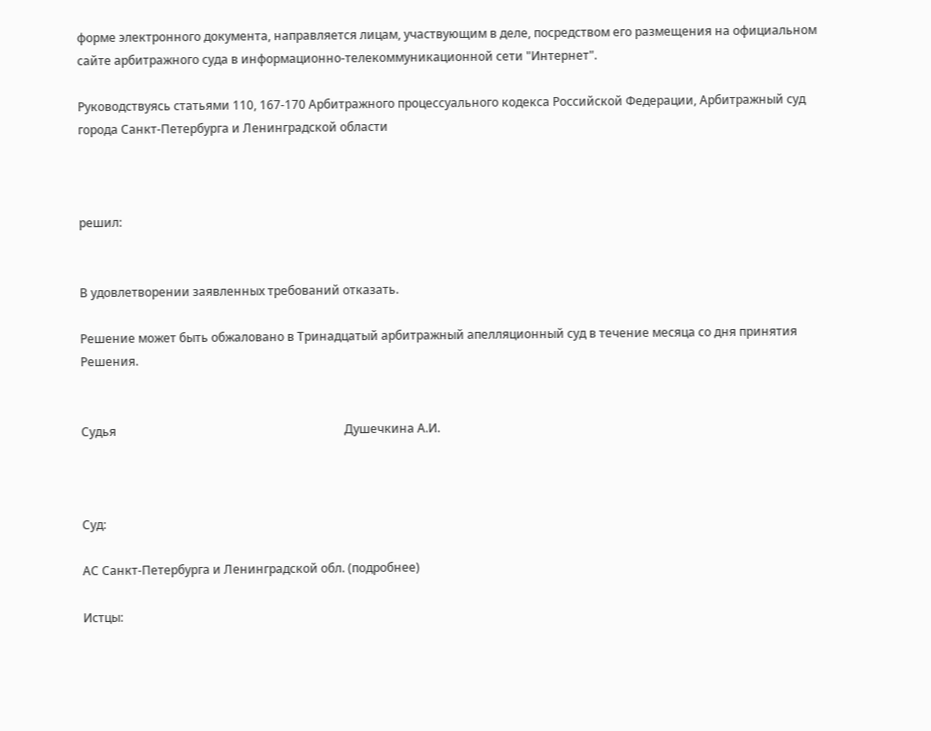форме электронного документа, направляется лицам, участвующим в деле, посредством его размещения на официальном сайте арбитражного суда в информационно-телекоммуникационной сети "Интернет".

Руководствуясь статьями 110, 167-170 Арбитражного процессуального кодекса Российской Федерации, Арбитражный суд города Санкт-Петербурга и Ленинградской области



решил:


В удовлетворении заявленных требований отказать.

Решение может быть обжаловано в Тринадцатый арбитражный апелляционный суд в течение месяца со дня принятия Решения.


Судья                                                                            Душечкина А.И.



Суд:

АС Санкт-Петербурга и Ленинградской обл. (подробнее)

Истцы: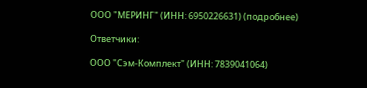ООО "МЕРИНГ" (ИНН: 6950226631) (подробнее)

Ответчики:

ООО "Сэм-Комплект" (ИНН: 7839041064)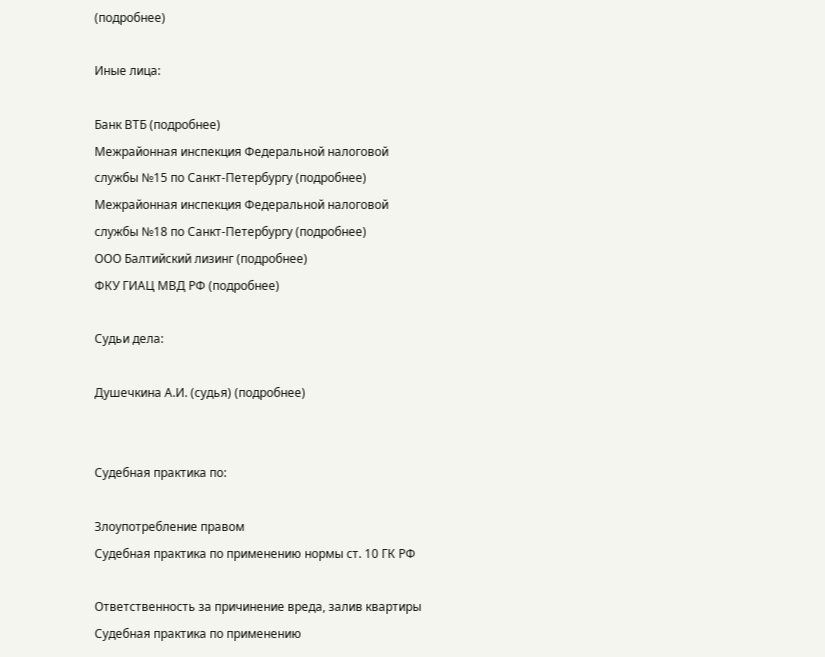(подробнее)

Иные лица:

Банк ВТБ (подробнее)
Межрайонная инспекция Федеральной налоговой службы №15 по Санкт-Петербургу (подробнее)
Межрайонная инспекция Федеральной налоговой службы №18 по Санкт-Петербургу (подробнее)
ООО Балтийский лизинг (подробнее)
ФКУ ГИАЦ МВД РФ (подробнее)

Судьи дела:

Душечкина А.И. (судья) (подробнее)


Судебная практика по:

Злоупотребление правом
Судебная практика по применению нормы ст. 10 ГК РФ

Ответственность за причинение вреда, залив квартиры
Судебная практика по применению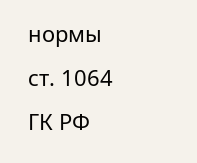нормы ст. 1064 ГК РФ